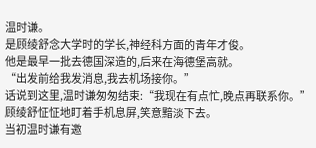温时谦。
是顾绫舒念大学时的学长,神经科方面的青年才俊。
他是最早一批去德国深造的,后来在海德堡高就。
“出发前给我发消息,我去机场接你。”
话说到这里,温时谦匆匆结束:“我现在有点忙,晚点再联系你。”
顾绫舒怔怔地盯着手机息屏,笑意黯淡下去。
当初温时谦有邀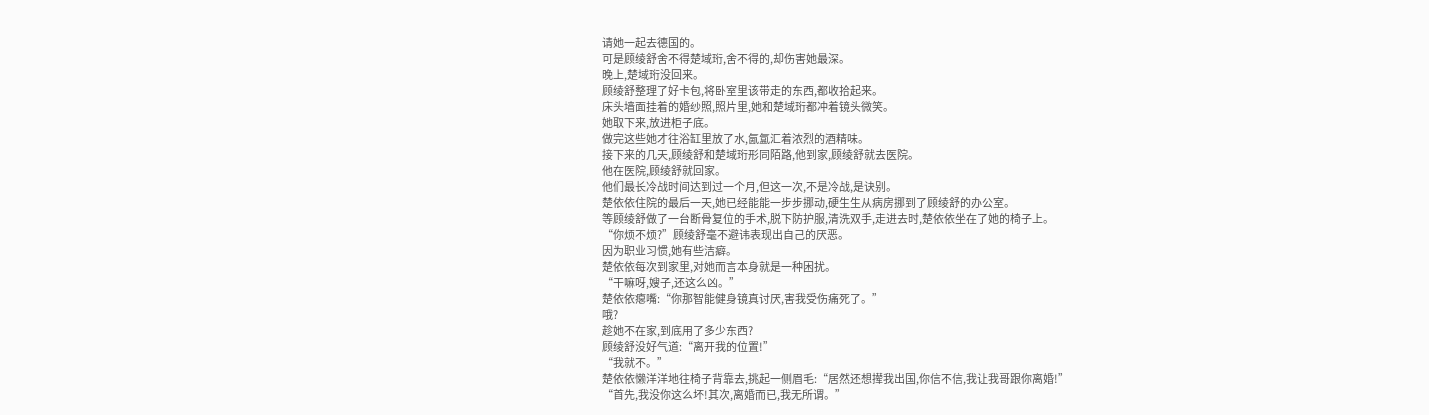请她一起去德国的。
可是顾绫舒舍不得楚域珩,舍不得的,却伤害她最深。
晚上,楚域珩没回来。
顾绫舒整理了好卡包,将卧室里该带走的东西,都收拾起来。
床头墙面挂着的婚纱照,照片里,她和楚域珩都冲着镜头微笑。
她取下来,放进柜子底。
做完这些她才往浴缸里放了水,氤氲汇着浓烈的酒精味。
接下来的几天,顾绫舒和楚域珩形同陌路,他到家,顾绫舒就去医院。
他在医院,顾绫舒就回家。
他们最长冷战时间达到过一个月,但这一次,不是冷战,是诀别。
楚依依住院的最后一天,她已经能能一步步挪动,硬生生从病房挪到了顾绫舒的办公室。
等顾绫舒做了一台断骨复位的手术,脱下防护服,清洗双手,走进去时,楚依依坐在了她的椅子上。
“你烦不烦?”顾绫舒毫不避讳表现出自己的厌恶。
因为职业习惯,她有些洁癖。
楚依依每次到家里,对她而言本身就是一种困扰。
“干嘛呀,嫂子,还这么凶。”
楚依依瘪嘴:“你那智能健身镜真讨厌,害我受伤痛死了。”
哦?
趁她不在家,到底用了多少东西?
顾绫舒没好气道:“离开我的位置!”
“我就不。”
楚依依懒洋洋地往椅子背靠去,挑起一侧眉毛:“居然还想撵我出国,你信不信,我让我哥跟你离婚!”
“首先,我没你这么坏!其次,离婚而已,我无所谓。”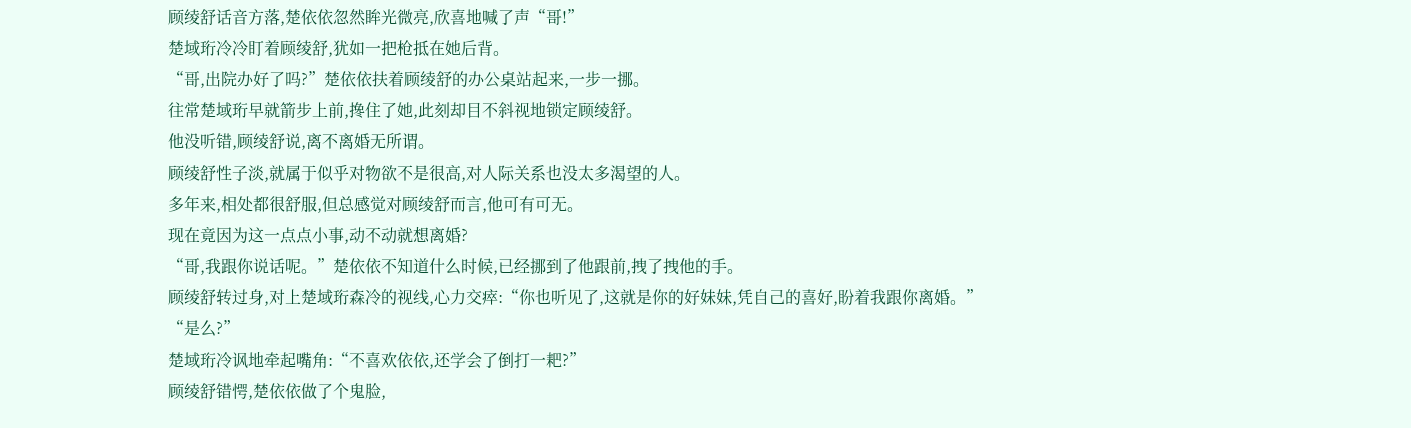顾绫舒话音方落,楚依依忽然眸光微亮,欣喜地喊了声“哥!”
楚域珩冷冷盯着顾绫舒,犹如一把枪抵在她后背。
“哥,出院办好了吗?”楚依依扶着顾绫舒的办公桌站起来,一步一挪。
往常楚域珩早就箭步上前,搀住了她,此刻却目不斜视地锁定顾绫舒。
他没听错,顾绫舒说,离不离婚无所谓。
顾绫舒性子淡,就属于似乎对物欲不是很高,对人际关系也没太多渴望的人。
多年来,相处都很舒服,但总感觉对顾绫舒而言,他可有可无。
现在竟因为这一点点小事,动不动就想离婚?
“哥,我跟你说话呢。”楚依依不知道什么时候,已经挪到了他跟前,拽了拽他的手。
顾绫舒转过身,对上楚域珩森冷的视线,心力交瘁:“你也听见了,这就是你的好妹妹,凭自己的喜好,盼着我跟你离婚。”
“是么?”
楚域珩冷讽地牵起嘴角:“不喜欢依依,还学会了倒打一耙?”
顾绫舒错愕,楚依依做了个鬼脸,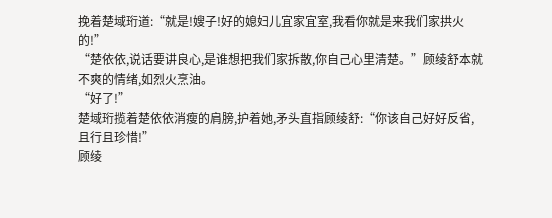挽着楚域珩道:“就是!嫂子!好的媳妇儿宜家宜室,我看你就是来我们家拱火的!”
“楚依依,说话要讲良心,是谁想把我们家拆散,你自己心里清楚。”顾绫舒本就不爽的情绪,如烈火烹油。
“好了!”
楚域珩揽着楚依依消瘦的肩膀,护着她,矛头直指顾绫舒:“你该自己好好反省,且行且珍惜!”
顾绫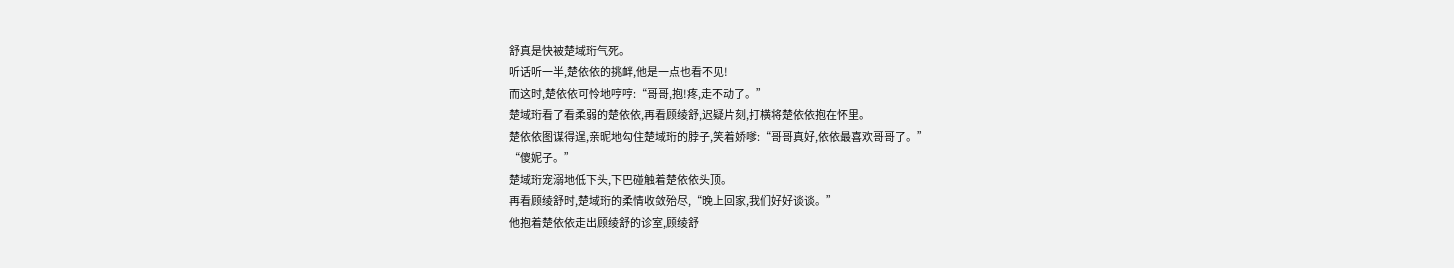舒真是快被楚域珩气死。
听话听一半,楚依依的挑衅,他是一点也看不见!
而这时,楚依依可怜地哼哼:“哥哥,抱!疼,走不动了。”
楚域珩看了看柔弱的楚依依,再看顾绫舒,迟疑片刻,打横将楚依依抱在怀里。
楚依依图谋得逞,亲昵地勾住楚域珩的脖子,笑着娇嗲:“哥哥真好,依依最喜欢哥哥了。”
“傻妮子。”
楚域珩宠溺地低下头,下巴碰触着楚依依头顶。
再看顾绫舒时,楚域珩的柔情收敛殆尽,“晚上回家,我们好好谈谈。”
他抱着楚依依走出顾绫舒的诊室,顾绫舒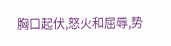胸口起伏,怒火和屈辱,势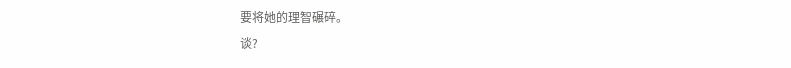要将她的理智碾碎。
谈?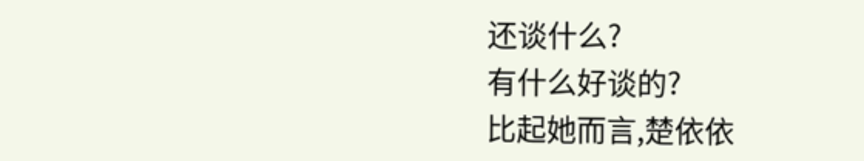还谈什么?
有什么好谈的?
比起她而言,楚依依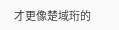才更像楚域珩的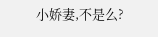小娇妻,不是么?